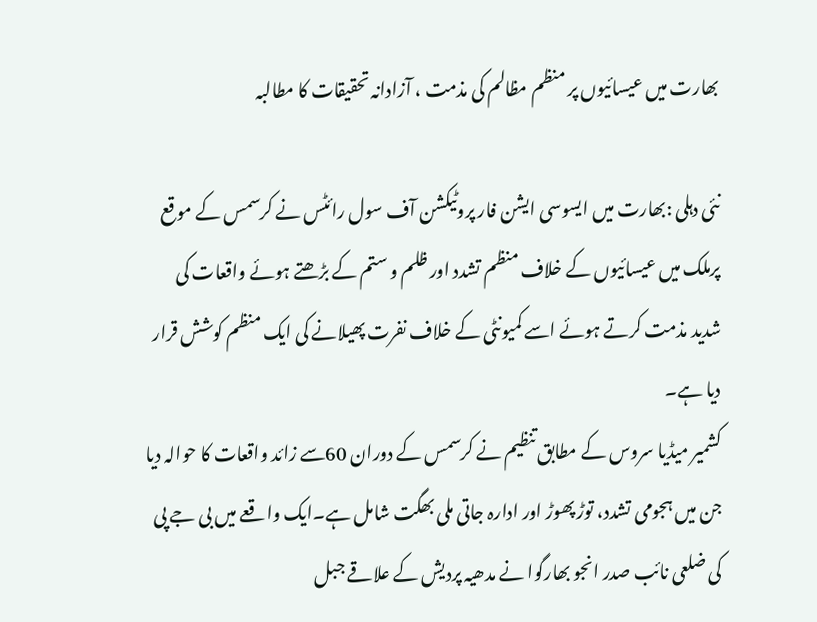بھارت میں عیسائیوں پر منظم مظالم کی مذمت ، آزادانہ تحقیقات کا مطالبہ

نئی دہلی :بھارت میں ایسوسی ایشن فار پروٹیکشن آف سول رائٹس نے کرسمس کے موقع پرملک میں عیسائیوں کے خلاف منظم تشدد اور ظلم و ستم کے بڑھتے ہوئے واقعات کی شدید مذمت کرتے ہوئے اسے کمیونٹی کے خلاف نفرت پھیلانے کی ایک منظم کوشش قرار دیا ہے۔
کشمیر میڈیا سروس کے مطابق تنظیم نے کرسمس کے دوران 60سے زائد واقعات کا حوالہ دیا جن میں ہجومی تشدد، توڑ پھوڑ اور ادارہ جاتی ملی بھگت شامل ہے۔ایک واقعے میں بی جے پی کی ضلعی نائب صدر انجو بھارگوا نے مدھیہ پردیش کے علاقے جبل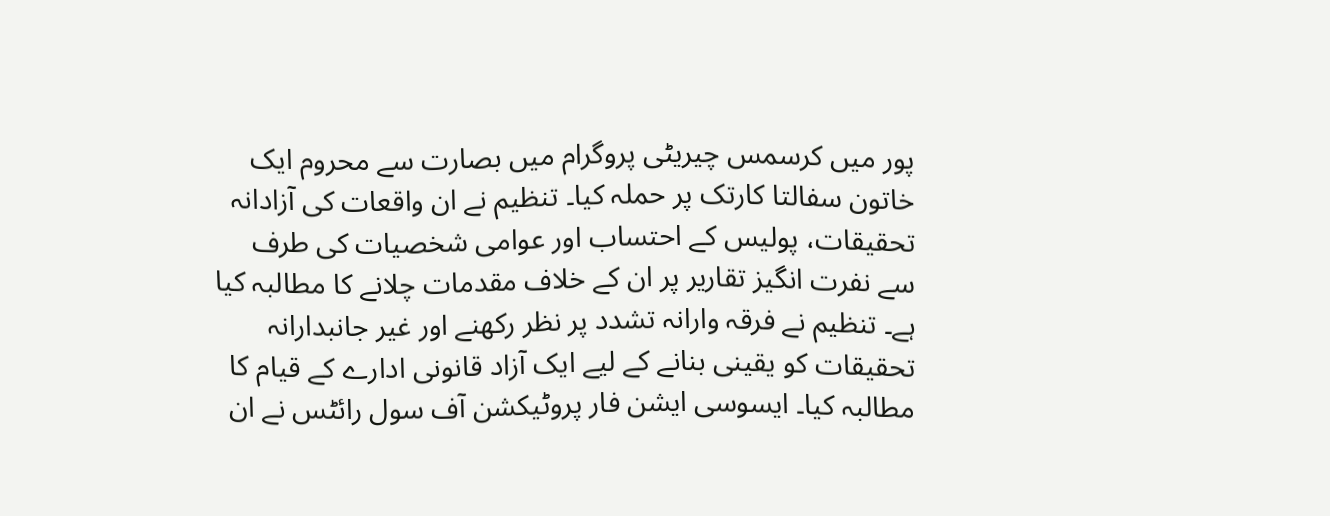پور میں کرسمس چیریٹی پروگرام میں بصارت سے محروم ایک خاتون سفالتا کارتک پر حملہ کیا۔ تنظیم نے ان واقعات کی آزادانہ تحقیقات، پولیس کے احتساب اور عوامی شخصیات کی طرف سے نفرت انگیز تقاریر پر ان کے خلاف مقدمات چلانے کا مطالبہ کیا ہے۔ تنظیم نے فرقہ وارانہ تشدد پر نظر رکھنے اور غیر جانبدارانہ تحقیقات کو یقینی بنانے کے لیے ایک آزاد قانونی ادارے کے قیام کا مطالبہ کیا۔ ایسوسی ایشن فار پروٹیکشن آف سول رائٹس نے ان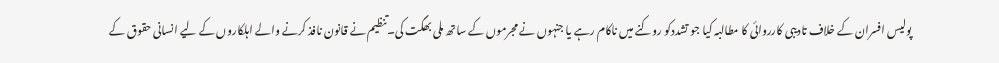پولیس افسران کے خلاف تادیبی کارروائی کا مطالبہ کیا جو تشددکو روکنے میں ناکام رہے یا جنہوں نے مجرموں کے ساتھ ملی بھگت کی۔تنظیم نے قانون نافذ کرنے والے اہلکاروں کے لیے انسانی حقوق کے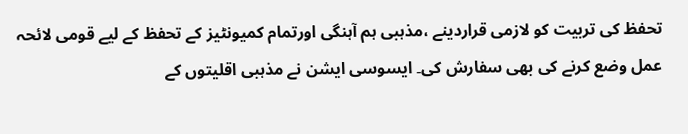تحفظ کی تربیت کو لازمی قراردینے ،مذہبی ہم آہنگی اورتمام کمیونٹیز کے تحفظ کے لیے قومی لائحہ عمل وضع کرنے کی بھی سفارش کی۔ ایسوسی ایشن نے مذہبی اقلیتوں کے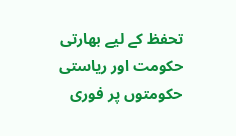تحفظ کے لیے بھارتی حکومت اور ریاستی حکومتوں پر فوری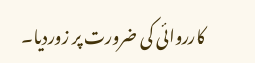کارروائی کی ضرورت پر زوردیا۔